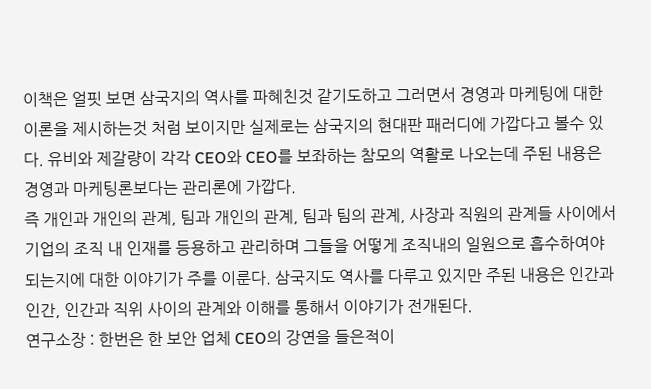이책은 얼핏 보면 삼국지의 역사를 파혜친것 같기도하고 그러면서 경영과 마케팅에 대한 이론을 제시하는것 처럼 보이지만 실제로는 삼국지의 현대판 패러디에 가깝다고 볼수 있다. 유비와 제갈량이 각각 CEO와 CEO를 보좌하는 참모의 역활로 나오는데 주된 내용은 경영과 마케팅론보다는 관리론에 가깝다.
즉 개인과 개인의 관계, 팀과 개인의 관계, 팀과 팀의 관계, 사장과 직원의 관계들 사이에서 기업의 조직 내 인재를 등용하고 관리하며 그들을 어떻게 조직내의 일원으로 흡수하여야 되는지에 대한 이야기가 주를 이룬다. 삼국지도 역사를 다루고 있지만 주된 내용은 인간과 인간, 인간과 직위 사이의 관계와 이해를 통해서 이야기가 전개된다.
연구소장 : 한번은 한 보안 업체 CEO의 강연을 들은적이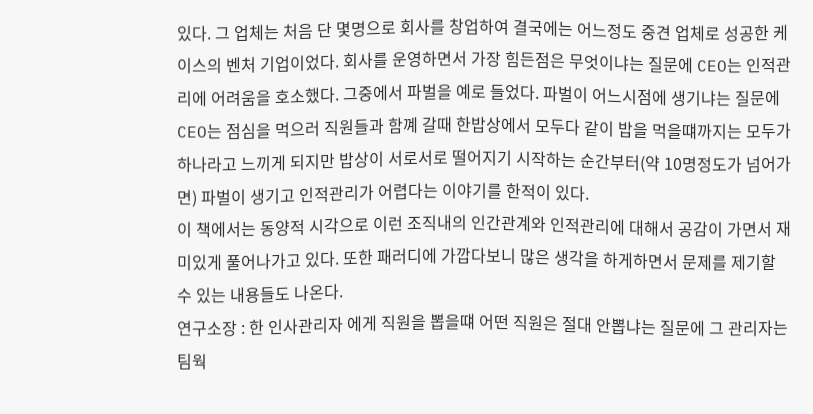있다. 그 업체는 처음 단 몇명으로 회사를 창업하여 결국에는 어느정도 중견 업체로 성공한 케이스의 벤처 기업이었다. 회사를 운영하면서 가장 힘든점은 무엇이냐는 질문에 CEO는 인적관리에 어려움을 호소했다. 그중에서 파벌을 예로 들었다. 파벌이 어느시점에 생기냐는 질문에 CEO는 점심을 먹으러 직원들과 함꼐 갈때 한밥상에서 모두다 같이 밥을 먹을떄까지는 모두가 하나라고 느끼게 되지만 밥상이 서로서로 떨어지기 시작하는 순간부터(약 10명정도가 넘어가면) 파벌이 생기고 인적관리가 어렵다는 이야기를 한적이 있다.
이 책에서는 동양적 시각으로 이런 조직내의 인간관계와 인적관리에 대해서 공감이 가면서 재미있게 풀어나가고 있다. 또한 패러디에 가깝다보니 많은 생각을 하게하면서 문제를 제기할 수 있는 내용들도 나온다.
연구소장 : 한 인사관리자 에게 직원을 뽑을떄 어떤 직원은 절대 안뽑냐는 질문에 그 관리자는 팀웍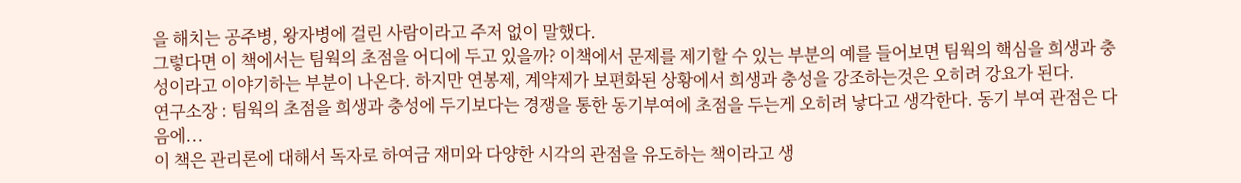을 해치는 공주병, 왕자병에 걸린 사람이라고 주저 없이 말했다.
그렇다면 이 책에서는 팀웍의 초점을 어디에 두고 있을까? 이책에서 문제를 제기할 수 있는 부분의 예를 들어보면 팀웍의 핵심을 희생과 충성이라고 이야기하는 부분이 나온다. 하지만 연봉제, 계약제가 보편화된 상황에서 희생과 충성을 강조하는것은 오히려 강요가 된다.
연구소장 : 팀웍의 초점을 희생과 충성에 두기보다는 경쟁을 통한 동기부여에 초점을 두는게 오히려 낳다고 생각한다. 동기 부여 관점은 다음에...
이 책은 관리론에 대해서 독자로 하여금 재미와 다양한 시각의 관점을 유도하는 책이라고 생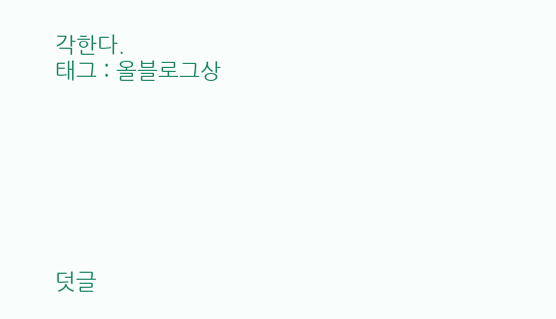각한다.
태그 : 올블로그상







덧글